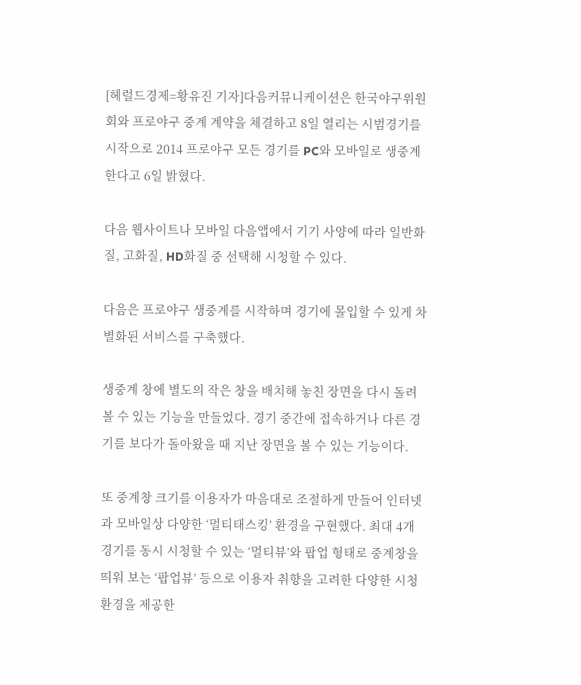[헤럴드경제=황유진 기자]다음커뮤니케이션은 한국야구위원회와 프로야구 중계 계약을 체결하고 8일 열리는 시범경기를 시작으로 2014 프로야구 모든 경기를 PC와 모바일로 생중계한다고 6일 밝혔다.

다음 웹사이트나 모바일 다음앱에서 기기 사양에 따라 일반화질, 고화질, HD화질 중 선택해 시청할 수 있다.

다음은 프로야구 생중계를 시작하며 경기에 몰입할 수 있게 차별화된 서비스를 구축했다.

생중계 창에 별도의 작은 창을 배치해 놓친 장면을 다시 돌려볼 수 있는 기능을 만들었다. 경기 중간에 접속하거나 다른 경기를 보다가 돌아왔을 때 지난 장면을 볼 수 있는 기능이다.

또 중계창 크기를 이용자가 마음대로 조절하게 만들어 인터넷과 모바일상 다양한 ‘멀티태스킹’ 환경을 구현했다. 최대 4개 경기를 동시 시청할 수 있는 ‘멀티뷰’와 팝업 형태로 중계창을 띄워 보는 ‘팝업뷰’ 등으로 이용자 취향을 고려한 다양한 시청 환경을 제공한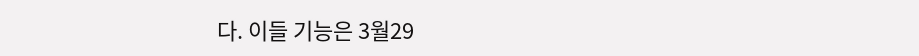다. 이들 기능은 3월29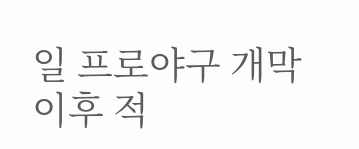일 프로야구 개막 이후 적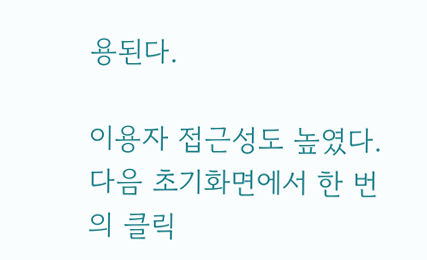용된다.

이용자 접근성도 높였다. 다음 초기화면에서 한 번의 클릭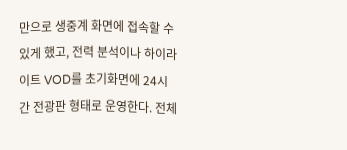만으로 생중계 화면에 접속할 수 있게 했고, 전력 분석이나 하이라이트 VOD를 초기화면에 24시간 전광판 형태로 운영한다. 전체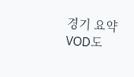경기 요약 VOD도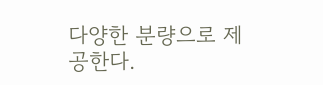다양한 분량으로 제공한다.